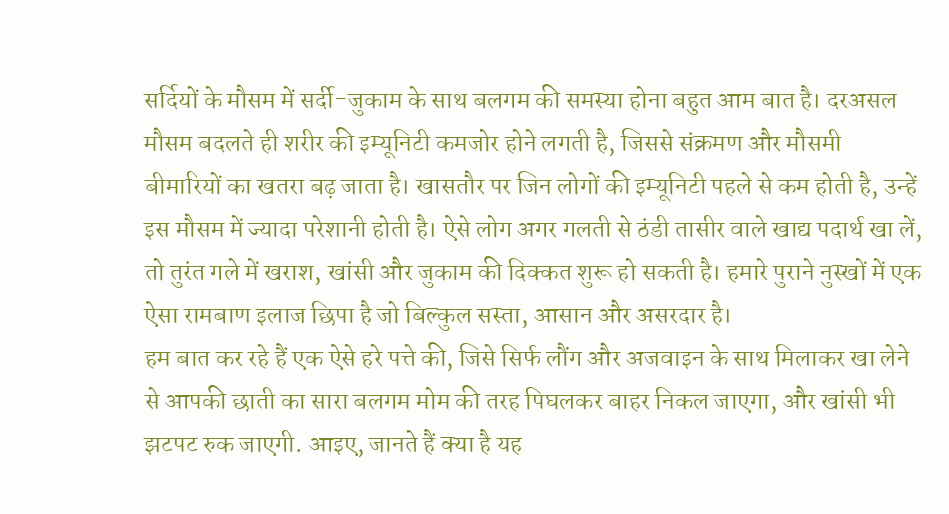सर्दियों के मौसम में सर्दी-जुकाम के साथ बलगम की समस्या होना बहुत आम बात है। दरअसल मौसम बदलते ही शरीर की इम्यूनिटी कमजोर होने लगती है, जिससे संक्रमण और मौसमी बीमारियों का खतरा बढ़ जाता है। खासतौर पर जिन लोगों की इम्यूनिटी पहले से कम होती है, उन्हें इस मौसम में ज्यादा परेशानी होती है। ऐसे लोग अगर गलती से ठंडी तासीर वाले खाद्य पदार्थ खा लें, तो तुरंत गले में खराश, खांसी और जुकाम की दिक्कत शुरू हो सकती है। हमारे पुराने नुस्खों में एक ऐसा रामबाण इलाज छिपा है जो बिल्कुल सस्ता, आसान और असरदार है।
हम बात कर रहे हैं एक ऐसे हरे पत्ते की, जिसे सिर्फ लौंग और अजवाइन के साथ मिलाकर खा लेने से आपकी छाती का सारा बलगम मोम की तरह पिघलकर बाहर निकल जाएगा, और खांसी भी झटपट रुक जाएगी. आइए, जानते हैं क्या है यह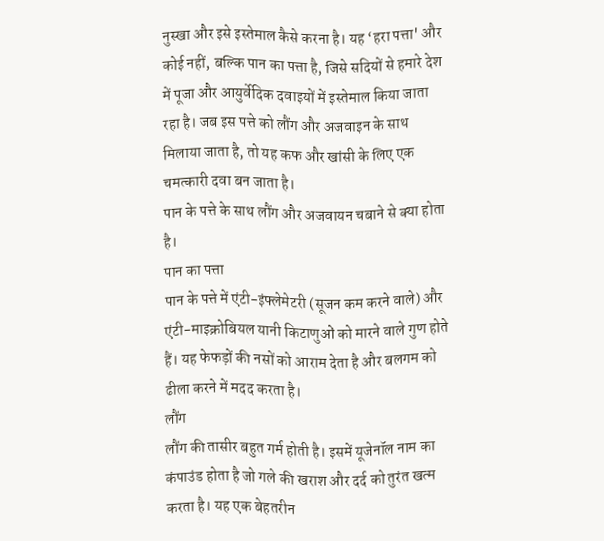नुस्खा और इसे इस्तेमाल कैसे करना है। यह ‘हरा पत्ता' और कोई नहीं, बल्कि पान का पत्ता है, जिसे सदियों से हमारे देश में पूजा और आयुर्वेदिक दवाइयों में इस्तेमाल किया जाता रहा है। जब इस पत्ते को लौंग और अजवाइन के साथ मिलाया जाता है, तो यह कफ और खांसी के लिए एक चमत्कारी दवा बन जाता है।
पान के पत्ते के साथ लौंग और अजवायन चबाने से क्या होता है।
पान का पत्ता
पान के पत्ते में एंटी-इंफ्लेमेटरी (सूजन कम करने वाले) और एंटी-माइक्रोबियल यानी किटाणुओं को मारने वाले गुण होते हैं। यह फेफड़ों की नसों को आराम देता है और बलगम को ढीला करने में मदद करता है।
लौंग
लौंग की तासीर बहुत गर्म होती है। इसमें यूजेनॉल नाम का कंपाउंड होता है जो गले की खराश और दर्द को तुरंत खत्म करता है। यह एक बेहतरीन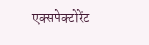एक्सपेक्टोरेंट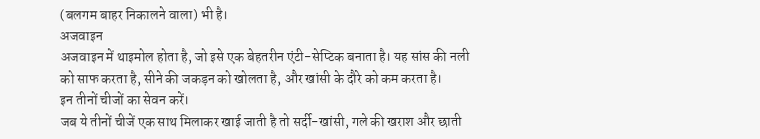(बलगम बाहर निकालने वाला) भी है।
अजवाइन
अजवाइन में थाइमोल होता है, जो इसे एक बेहतरीन एंटी-सेप्टिक बनाता है। यह सांस की नली को साफ करता है, सीने की जकड़न को खोलता है, और खांसी के दौरे को कम करता है।
इन तीनों चीजों का सेवन करें।
जब ये तीनों चीजें एक साथ मिलाकर खाई जाती है तो सर्दी-खांसी, गले की खराश और छाती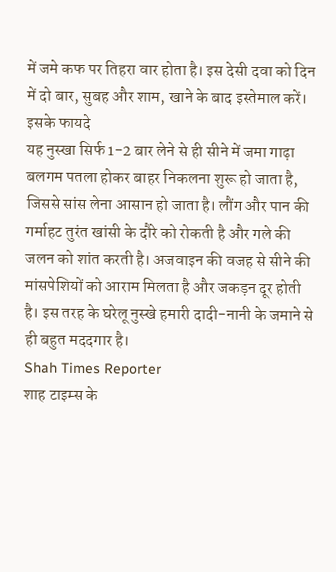में जमे कफ पर तिहरा वार होता है। इस देसी दवा को दिन में दो बार, सुबह और शाम, खाने के बाद इस्तेमाल करें।
इसके फायदे
यह नुस्खा सिर्फ 1-2 बार लेने से ही सीने में जमा गाढ़ा बलगम पतला होकर बाहर निकलना शुरू हो जाता है, जिससे सांस लेना आसान हो जाता है। लौंग और पान की गर्माहट तुरंत खांसी के दौरे को रोकती है और गले की जलन को शांत करती है। अजवाइन की वजह से सीने की मांसपेशियों को आराम मिलता है और जकड़न दूर होती है। इस तरह के घरेलू नुस्खे हमारी दादी-नानी के जमाने से ही बहुत मददगार है।
Shah Times Reporter
शाह टाइम्स के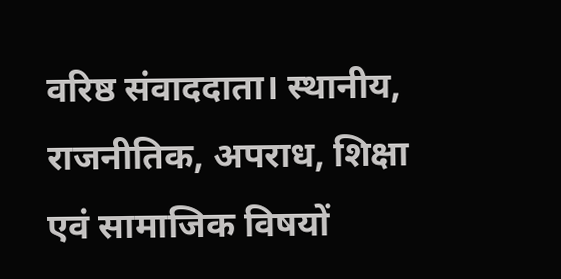वरिष्ठ संवाददाता। स्थानीय, राजनीतिक, अपराध, शिक्षा एवं सामाजिक विषयों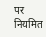पर नियमित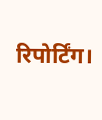रिपोर्टिंग।